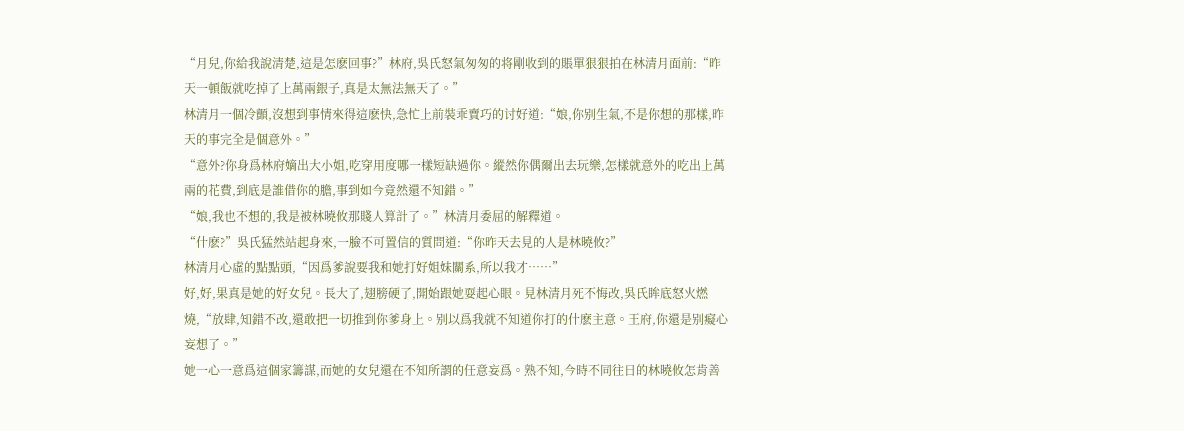“月兒,你給我說清楚,這是怎麽回事?”林府,吳氏怒氣匆匆的将剛收到的賬單狠狠拍在林清月面前:“昨天一頓飯就吃掉了上萬兩銀子,真是太無法無天了。”
林清月一個冷顫,沒想到事情來得這麽快,急忙上前裝乖賣巧的讨好道:“娘,你别生氣,不是你想的那樣,昨天的事完全是個意外。”
“意外?你身爲林府嫡出大小姐,吃穿用度哪一樣短缺過你。縱然你偶爾出去玩樂,怎樣就意外的吃出上萬兩的花費,到底是誰借你的膽,事到如今竟然還不知錯。”
“娘,我也不想的,我是被林曉攸那賤人算計了。”林清月委屈的解釋道。
“什麽?”吳氏猛然站起身來,一臉不可置信的質問道:“你昨天去見的人是林曉攸?”
林清月心虛的點點頭,“因爲爹說要我和她打好姐妹關系,所以我才……”
好,好,果真是她的好女兒。長大了,翅膀硬了,開始跟她耍起心眼。見林清月死不悔改,吳氏眸底怒火燃燒,“放肆,知錯不改,還敢把一切推到你爹身上。别以爲我就不知道你打的什麽主意。王府,你還是别癡心妄想了。”
她一心一意爲這個家籌謀,而她的女兒還在不知所謂的任意妄爲。熟不知,今時不同往日的林曉攸怎肯善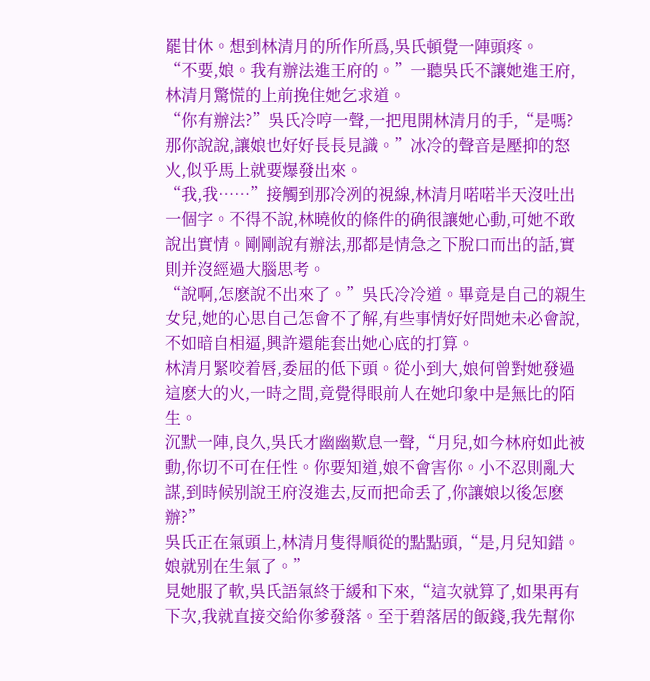罷甘休。想到林清月的所作所爲,吳氏頓覺一陣頭疼。
“不要,娘。我有辦法進王府的。”一聽吳氏不讓她進王府,林清月驚慌的上前挽住她乞求道。
“你有辦法?”吳氏冷哼一聲,一把甩開林清月的手,“是嗎?那你說說,讓娘也好好長長見識。”冰冷的聲音是壓抑的怒火,似乎馬上就要爆發出來。
“我,我……”接觸到那冷冽的視線,林清月喏喏半天沒吐出一個字。不得不說,林曉攸的條件的确很讓她心動,可她不敢說出實情。剛剛說有辦法,那都是情急之下脫口而出的話,實則并沒經過大腦思考。
“說啊,怎麽說不出來了。”吳氏冷冷道。畢竟是自己的親生女兒,她的心思自己怎會不了解,有些事情好好問她未必會說,不如暗自相逼,興許還能套出她心底的打算。
林清月緊咬着唇,委屈的低下頭。從小到大,娘何曾對她發過這麽大的火,一時之間,竟覺得眼前人在她印象中是無比的陌生。
沉默一陣,良久,吳氏才幽幽歎息一聲,“月兒,如今林府如此被動,你切不可在任性。你要知道,娘不會害你。小不忍則亂大謀,到時候别說王府沒進去,反而把命丢了,你讓娘以後怎麽辦?”
吳氏正在氣頭上,林清月隻得順從的點點頭,“是,月兒知錯。娘就别在生氣了。”
見她服了軟,吳氏語氣終于緩和下來,“這次就算了,如果再有下次,我就直接交給你爹發落。至于碧落居的飯錢,我先幫你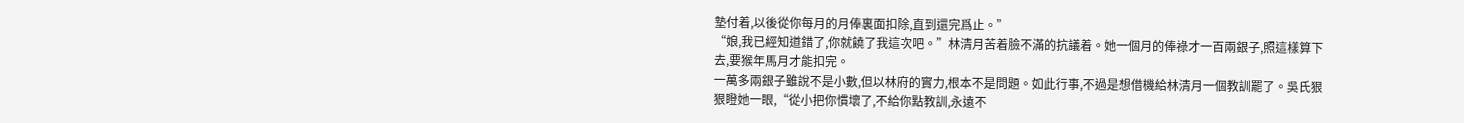墊付着,以後從你每月的月俸裏面扣除,直到還完爲止。”
“娘,我已經知道錯了,你就饒了我這次吧。”林清月苦着臉不滿的抗議着。她一個月的俸祿才一百兩銀子,照這樣算下去,要猴年馬月才能扣完。
一萬多兩銀子雖說不是小數,但以林府的實力,根本不是問題。如此行事,不過是想借機給林清月一個教訓罷了。吳氏狠狠瞪她一眼,“從小把你慣壞了,不給你點教訓,永遠不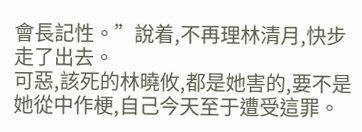會長記性。”說着,不再理林清月,快步走了出去。
可惡,該死的林曉攸,都是她害的,要不是她從中作梗,自己今天至于遭受這罪。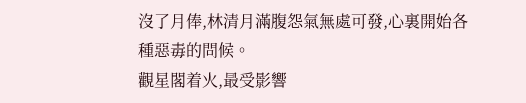沒了月俸,林清月滿腹怨氣無處可發,心裏開始各種惡毒的問候。
觀星閣着火,最受影響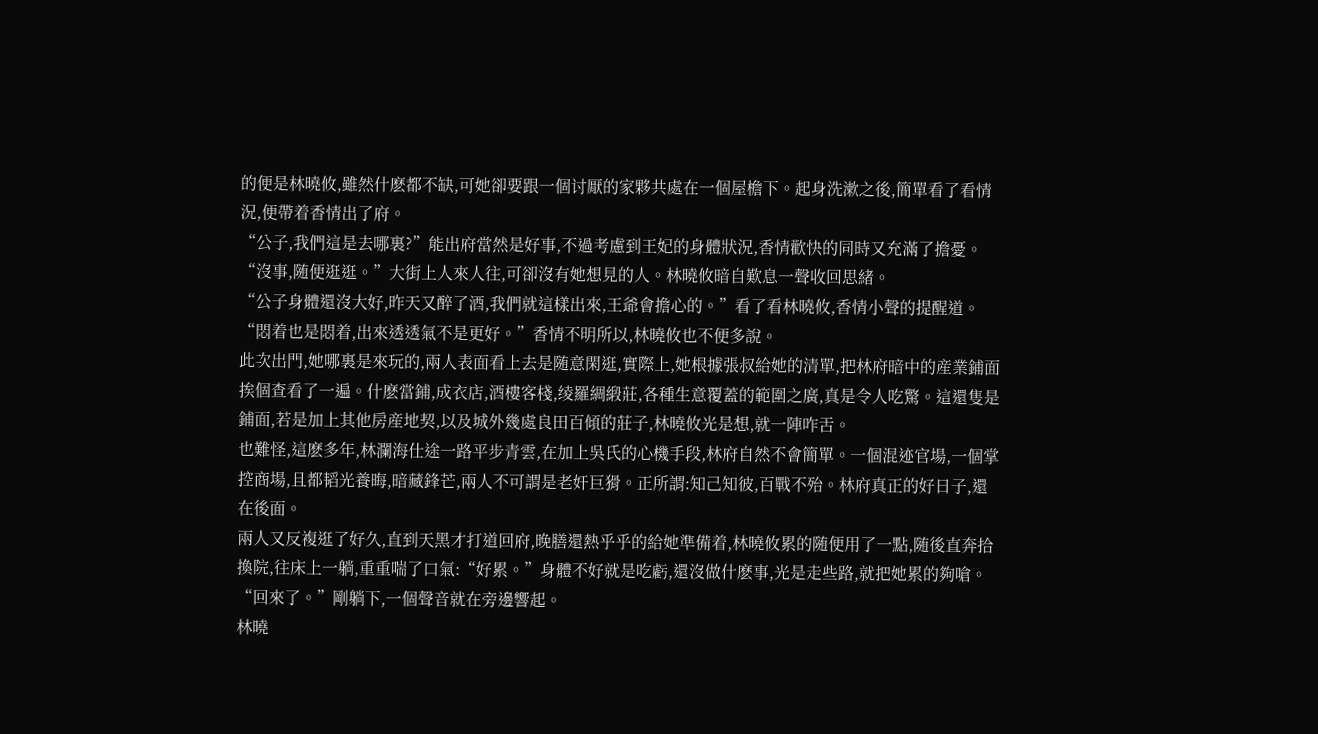的便是林曉攸,雖然什麽都不缺,可她卻要跟一個讨厭的家夥共處在一個屋檐下。起身洗漱之後,簡單看了看情況,便帶着香情出了府。
“公子,我們這是去哪裏?”能出府當然是好事,不過考慮到王妃的身體狀況,香情歡快的同時又充滿了擔憂。
“沒事,随便逛逛。”大街上人來人往,可卻沒有她想見的人。林曉攸暗自歎息一聲收回思緒。
“公子身體還沒大好,昨天又醉了酒,我們就這樣出來,王爺會擔心的。”看了看林曉攸,香情小聲的提醒道。
“悶着也是悶着,出來透透氣不是更好。”香情不明所以,林曉攸也不便多說。
此次出門,她哪裏是來玩的,兩人表面看上去是随意閑逛,實際上,她根據張叔給她的清單,把林府暗中的産業鋪面挨個查看了一遍。什麽當鋪,成衣店,酒樓客棧,绫羅綢緞莊,各種生意覆蓋的範圍之廣,真是令人吃驚。這還隻是鋪面,若是加上其他房産地契,以及城外幾處良田百傾的莊子,林曉攸光是想,就一陣咋舌。
也難怪,這麽多年,林瀾海仕途一路平步青雲,在加上吳氏的心機手段,林府自然不會簡單。一個混迹官場,一個掌控商場,且都韬光養晦,暗藏鋒芒,兩人不可謂是老奸巨猾。正所謂:知己知彼,百戰不殆。林府真正的好日子,還在後面。
兩人又反複逛了好久,直到天黑才打道回府,晚膳還熱乎乎的給她準備着,林曉攸累的随便用了一點,随後直奔拾換院,往床上一躺,重重喘了口氣:“好累。”身體不好就是吃虧,還沒做什麽事,光是走些路,就把她累的夠嗆。
“回來了。”剛躺下,一個聲音就在旁邊響起。
林曉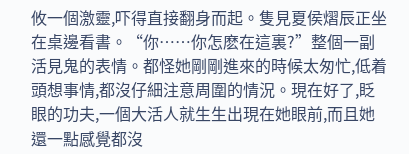攸一個激靈,吓得直接翻身而起。隻見夏侯熠辰正坐在桌邊看書。“你……你怎麽在這裏?”整個一副活見鬼的表情。都怪她剛剛進來的時候太匆忙,低着頭想事情,都沒仔細注意周圍的情況。現在好了,眨眼的功夫,一個大活人就生生出現在她眼前,而且她還一點感覺都沒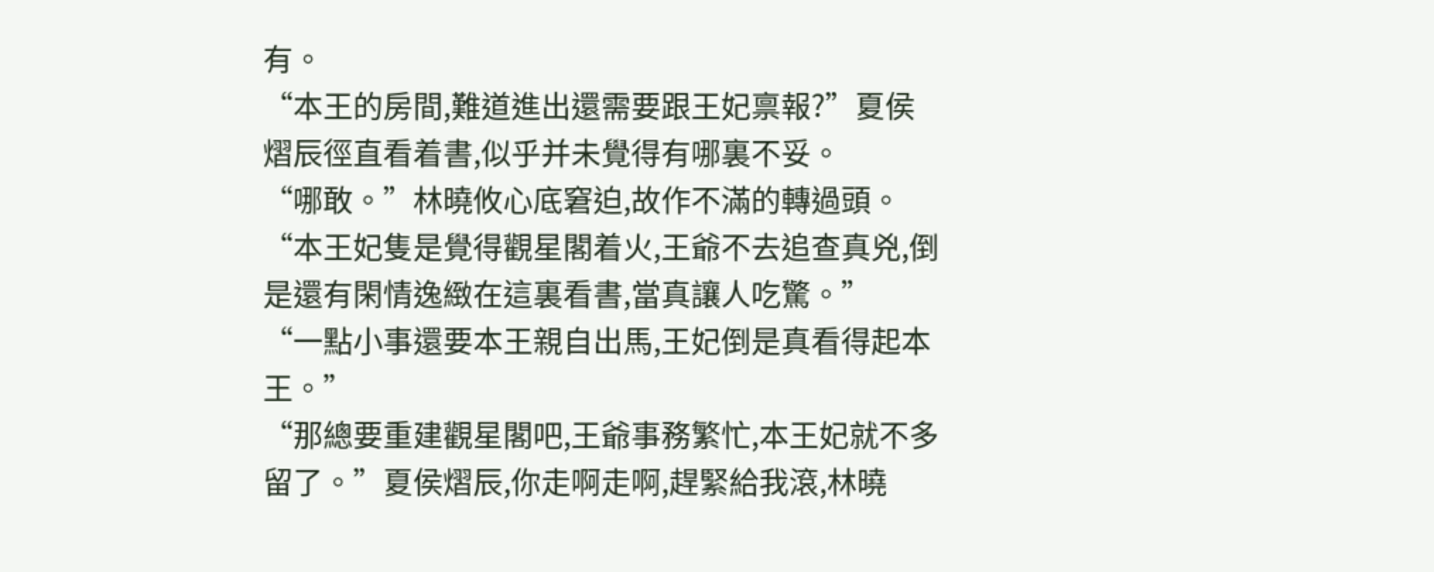有。
“本王的房間,難道進出還需要跟王妃禀報?”夏侯熠辰徑直看着書,似乎并未覺得有哪裏不妥。
“哪敢。”林曉攸心底窘迫,故作不滿的轉過頭。“本王妃隻是覺得觀星閣着火,王爺不去追查真兇,倒是還有閑情逸緻在這裏看書,當真讓人吃驚。”
“一點小事還要本王親自出馬,王妃倒是真看得起本王。”
“那總要重建觀星閣吧,王爺事務繁忙,本王妃就不多留了。”夏侯熠辰,你走啊走啊,趕緊給我滾,林曉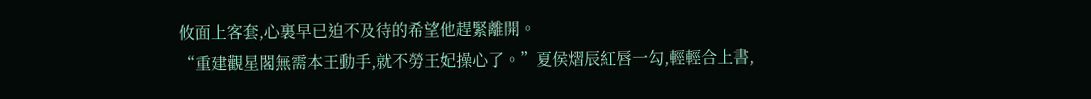攸面上客套,心裏早已迫不及待的希望他趕緊離開。
“重建觀星閣無需本王動手,就不勞王妃操心了。”夏侯熠辰紅唇一勾,輕輕合上書,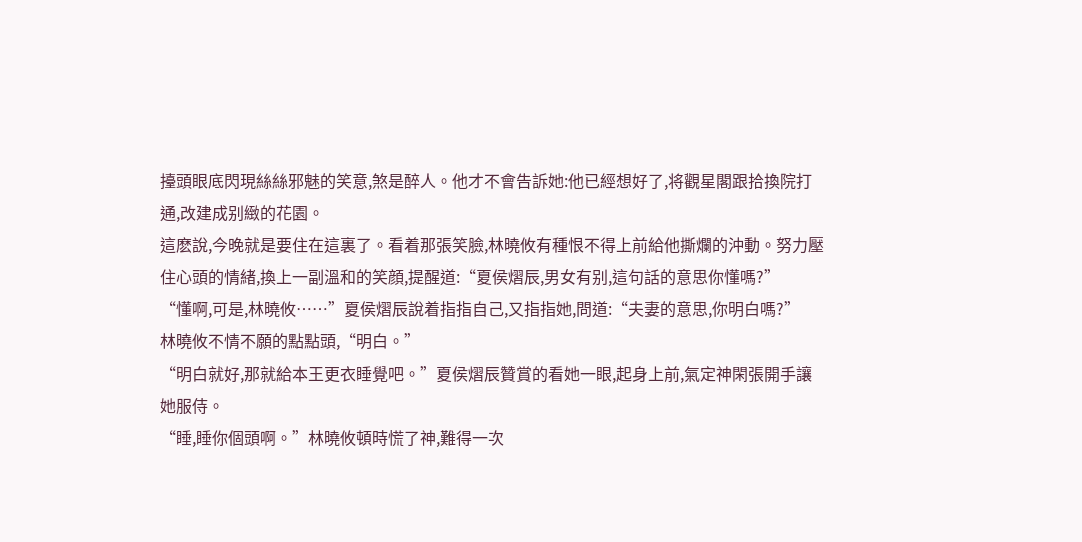擡頭眼底閃現絲絲邪魅的笑意,煞是醉人。他才不會告訴她:他已經想好了,将觀星閣跟拾換院打通,改建成别緻的花園。
這麽說,今晚就是要住在這裏了。看着那張笑臉,林曉攸有種恨不得上前給他撕爛的沖動。努力壓住心頭的情緒,換上一副溫和的笑顔,提醒道:“夏侯熠辰,男女有别,這句話的意思你懂嗎?”
“懂啊,可是,林曉攸……”夏侯熠辰說着指指自己,又指指她,問道:“夫妻的意思,你明白嗎?”
林曉攸不情不願的點點頭,“明白。”
“明白就好,那就給本王更衣睡覺吧。”夏侯熠辰贊賞的看她一眼,起身上前,氣定神閑張開手讓她服侍。
“睡,睡你個頭啊。”林曉攸頓時慌了神,難得一次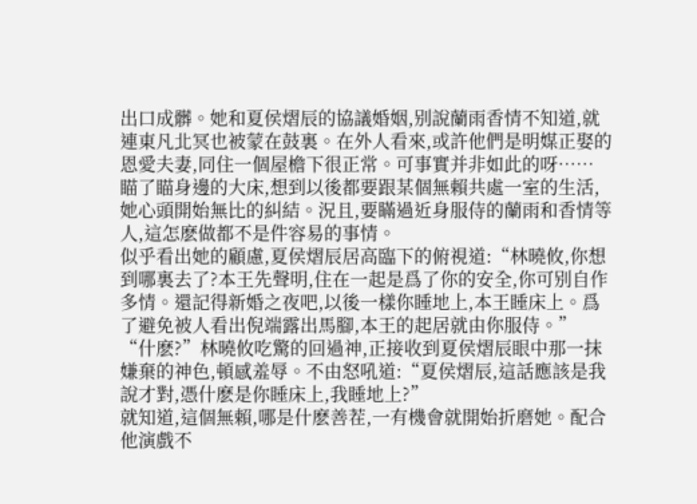出口成髒。她和夏侯熠辰的協議婚姻,别說蘭雨香情不知道,就連東凡北冥也被蒙在鼓裏。在外人看來,或許他們是明媒正娶的恩愛夫妻,同住一個屋檐下很正常。可事實并非如此的呀……
瞄了瞄身邊的大床,想到以後都要跟某個無賴共處一室的生活,她心頭開始無比的糾結。況且,要瞞過近身服侍的蘭雨和香情等人,這怎麽做都不是件容易的事情。
似乎看出她的顧慮,夏侯熠辰居高臨下的俯視道:“林曉攸,你想到哪裏去了?本王先聲明,住在一起是爲了你的安全,你可别自作多情。還記得新婚之夜吧,以後一樣你睡地上,本王睡床上。爲了避免被人看出倪端露出馬腳,本王的起居就由你服侍。”
“什麽?”林曉攸吃驚的回過神,正接收到夏侯熠辰眼中那一抹嫌棄的神色,頓感羞辱。不由怒吼道:“夏侯熠辰,這話應該是我說才對,憑什麽是你睡床上,我睡地上?”
就知道,這個無賴,哪是什麽善茬,一有機會就開始折磨她。配合他演戲不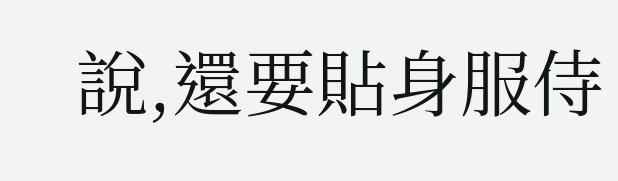說,還要貼身服侍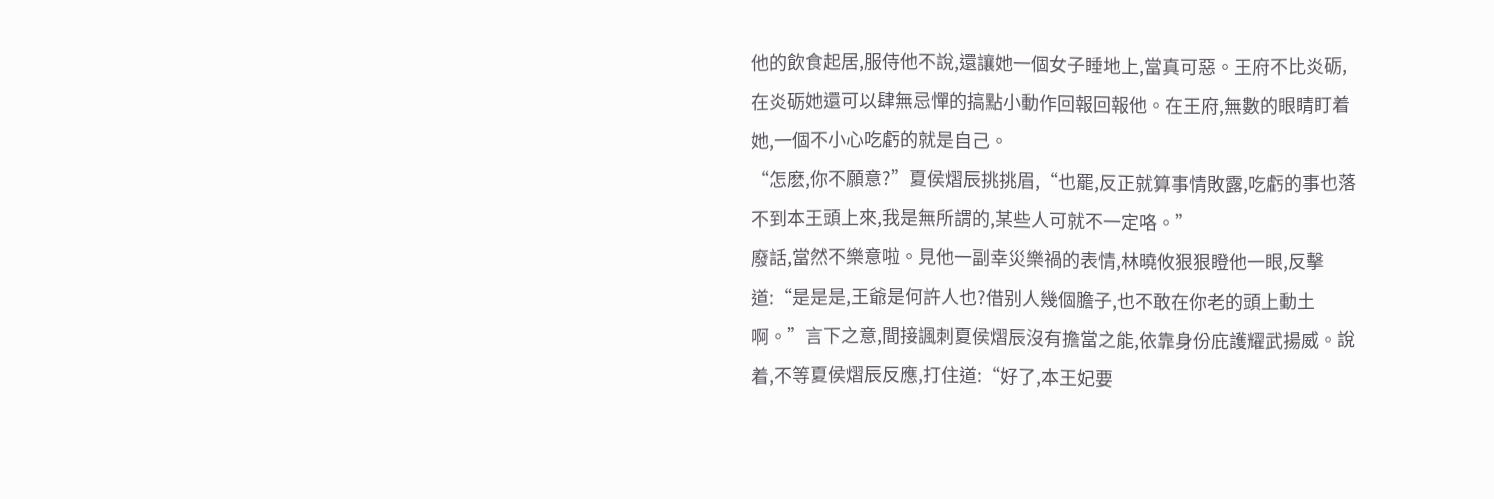他的飲食起居,服侍他不說,還讓她一個女子睡地上,當真可惡。王府不比炎砺,在炎砺她還可以肆無忌憚的搞點小動作回報回報他。在王府,無數的眼睛盯着她,一個不小心吃虧的就是自己。
“怎麽,你不願意?”夏侯熠辰挑挑眉,“也罷,反正就算事情敗露,吃虧的事也落不到本王頭上來,我是無所謂的,某些人可就不一定咯。”
廢話,當然不樂意啦。見他一副幸災樂禍的表情,林曉攸狠狠瞪他一眼,反擊道:“是是是,王爺是何許人也?借别人幾個膽子,也不敢在你老的頭上動土啊。”言下之意,間接諷刺夏侯熠辰沒有擔當之能,依靠身份庇護耀武揚威。說着,不等夏侯熠辰反應,打住道:“好了,本王妃要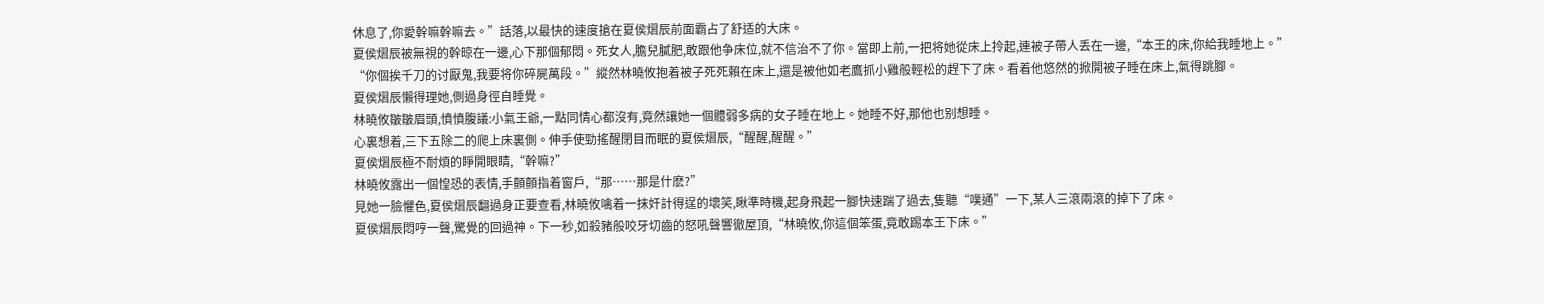休息了,你愛幹嘛幹嘛去。”話落,以最快的速度搶在夏侯熠辰前面霸占了舒适的大床。
夏侯熠辰被無視的幹晾在一邊,心下那個郁悶。死女人,膽兒膩肥,敢跟他争床位,就不信治不了你。當即上前,一把将她從床上拎起,連被子帶人丢在一邊,“本王的床,你給我睡地上。”
“你個挨千刀的讨厭鬼,我要将你碎屍萬段。”縱然林曉攸抱着被子死死賴在床上,還是被他如老鷹抓小雞般輕松的趕下了床。看着他悠然的掀開被子睡在床上,氣得跳腳。
夏侯熠辰懶得理她,側過身徑自睡覺。
林曉攸皺皺眉頭,憤憤腹議:小氣王爺,一點同情心都沒有,竟然讓她一個體弱多病的女子睡在地上。她睡不好,那他也别想睡。
心裏想着,三下五除二的爬上床裏側。伸手使勁搖醒閉目而眠的夏侯熠辰,“醒醒,醒醒。”
夏侯熠辰極不耐煩的睜開眼睛,“幹嘛?”
林曉攸露出一個惶恐的表情,手顫顫指着窗戶,“那……那是什麽?”
見她一臉懼色,夏侯熠辰翻過身正要查看,林曉攸噙着一抹奸計得逞的壞笑,瞅準時機,起身飛起一腳快速踹了過去,隻聽“噗通”一下,某人三滾兩滾的掉下了床。
夏侯熠辰悶哼一聲,驚覺的回過神。下一秒,如殺豬般咬牙切齒的怒吼聲響徹屋頂,“林曉攸,你這個笨蛋,竟敢踢本王下床。”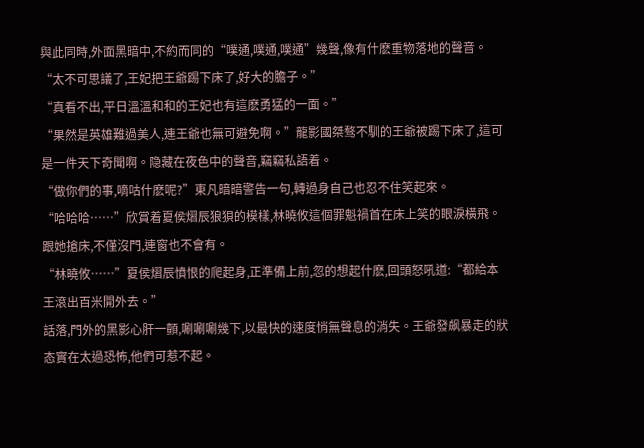與此同時,外面黑暗中,不約而同的“噗通,噗通,噗通”幾聲,像有什麽重物落地的聲音。
“太不可思議了,王妃把王爺踢下床了,好大的膽子。”
“真看不出,平日溫溫和和的王妃也有這麽勇猛的一面。”
“果然是英雄難過美人,連王爺也無可避免啊。”龍影國桀骜不馴的王爺被踢下床了,這可是一件天下奇聞啊。隐藏在夜色中的聲音,竊竊私語着。
“做你們的事,嘀咕什麽呢?”東凡暗暗警告一句,轉過身自己也忍不住笑起來。
“哈哈哈……”欣賞着夏侯熠辰狼狽的模樣,林曉攸這個罪魁禍首在床上笑的眼淚橫飛。跟她搶床,不僅沒門,連窗也不會有。
“林曉攸……”夏侯熠辰憤恨的爬起身,正準備上前,忽的想起什麽,回頭怒吼道:“都給本王滾出百米開外去。”
話落,門外的黑影心肝一顫,唰唰唰幾下,以最快的速度悄無聲息的消失。王爺發飙暴走的狀态實在太過恐怖,他們可惹不起。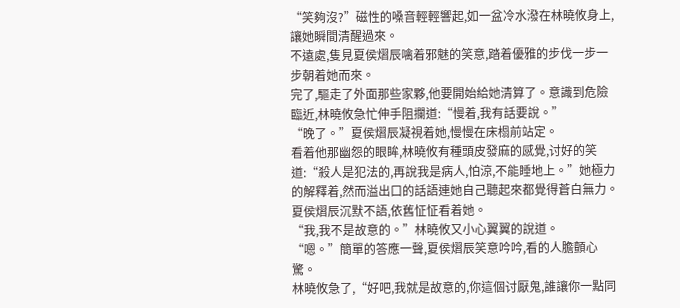“笑夠沒?”磁性的嗓音輕輕響起,如一盆冷水潑在林曉攸身上,讓她瞬間清醒過來。
不遠處,隻見夏侯熠辰噙着邪魅的笑意,踏着優雅的步伐一步一步朝着她而來。
完了,驅走了外面那些家夥,他要開始給她清算了。意識到危險臨近,林曉攸急忙伸手阻攔道:“慢着,我有話要說。”
“晚了。”夏侯熠辰凝視着她,慢慢在床榻前站定。
看着他那幽怨的眼眸,林曉攸有種頭皮發麻的感覺,讨好的笑道:“殺人是犯法的,再說我是病人,怕涼,不能睡地上。”她極力的解釋着,然而溢出口的話語連她自己聽起來都覺得蒼白無力。
夏侯熠辰沉默不語,依舊怔怔看着她。
“我,我不是故意的。”林曉攸又小心翼翼的說道。
“嗯。”簡單的答應一聲,夏侯熠辰笑意吟吟,看的人膽顫心驚。
林曉攸急了,“好吧,我就是故意的,你這個讨厭鬼,誰讓你一點同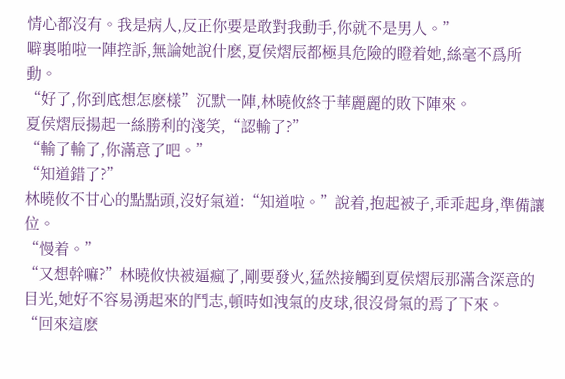情心都沒有。我是病人,反正你要是敢對我動手,你就不是男人。”
噼裏啪啦一陣控訴,無論她說什麽,夏侯熠辰都極具危險的瞪着她,絲毫不爲所動。
“好了,你到底想怎麽樣”沉默一陣,林曉攸終于華麗麗的敗下陣來。
夏侯熠辰揚起一絲勝利的淺笑,“認輸了?”
“輸了輸了,你滿意了吧。”
“知道錯了?”
林曉攸不甘心的點點頭,沒好氣道:“知道啦。”說着,抱起被子,乖乖起身,準備讓位。
“慢着。”
“又想幹嘛?”林曉攸快被逼瘋了,剛要發火,猛然接觸到夏侯熠辰那滿含深意的目光,她好不容易湧起來的鬥志,頓時如洩氣的皮球,很沒骨氣的焉了下來。
“回來這麽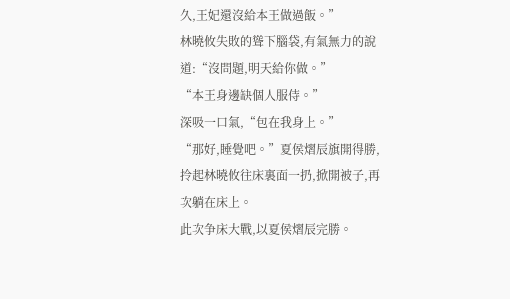久,王妃還沒給本王做過飯。”
林曉攸失敗的聳下腦袋,有氣無力的說道:“沒問題,明天給你做。”
“本王身邊缺個人服侍。”
深吸一口氣,“包在我身上。”
“那好,睡覺吧。”夏侯熠辰旗開得勝,拎起林曉攸往床裏面一扔,掀開被子,再次躺在床上。
此次争床大戰,以夏侯熠辰完勝。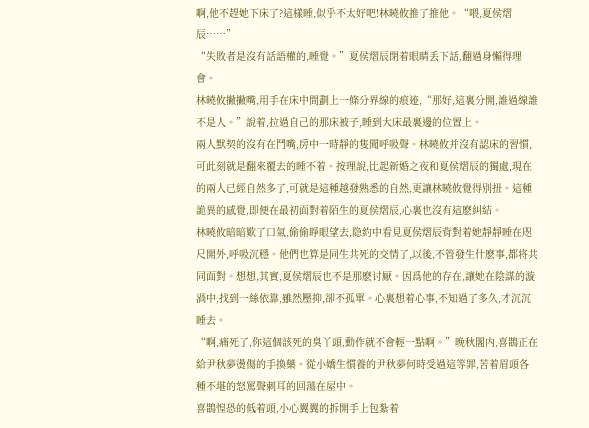啊,他不趕她下床了?這樣睡,似乎不太好吧!林曉攸推了推他。“喂,夏侯熠辰……”
“失敗者是沒有話語權的,睡覺。”夏侯熠辰閉着眼睛丢下話,翻過身懶得理會。
林曉攸撇撇嘴,用手在床中間劃上一條分界線的痕迹,“那好,這裏分開,誰過線誰不是人。”說着,拉過自己的那床被子,睡到大床最裏邊的位置上。
兩人默契的沒有在鬥嘴,房中一時靜的隻聞呼吸聲。林曉攸并沒有認床的習慣,可此刻就是翻來覆去的睡不着。按理說,比起新婚之夜和夏侯熠辰的獨處,現在的兩人已經自然多了,可就是這種越發熟悉的自然,更讓林曉攸覺得别扭。這種詭異的感覺,即便在最初面對着陌生的夏侯熠辰,心裏也沒有這麽糾結。
林曉攸暗暗歎了口氣,偷偷睜眼望去,隐約中看見夏侯熠辰背對着她靜靜睡在咫尺開外,呼吸沉穩。他們也算是同生共死的交情了,以後,不管發生什麽事,都将共同面對。想想,其實,夏侯熠辰也不是那麽讨厭。因爲他的存在,讓她在陰謀的漩渦中,找到一絲依靠,雖然壓抑,卻不孤單。心裏想着心事,不知過了多久,才沉沉睡去。
“啊,痛死了,你這個該死的臭丫頭,動作就不會輕一點啊。”晚秋閣内,喜鵲正在給尹秋夢燙傷的手換藥。從小嬌生慣養的尹秋夢何時受過這等罪,苦着眉頭各種不堪的怒罵聲刺耳的回蕩在屋中。
喜鵲惶恐的低着頭,小心翼翼的拆開手上包紮着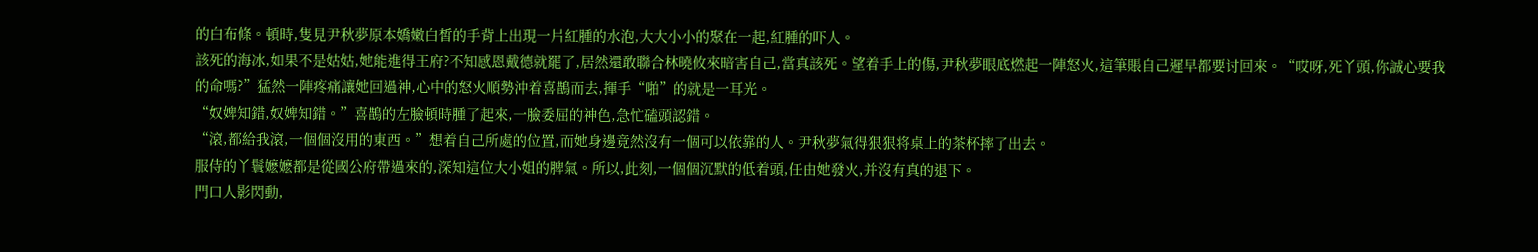的白布條。頓時,隻見尹秋夢原本嬌嫩白皙的手背上出現一片紅腫的水泡,大大小小的聚在一起,紅腫的吓人。
該死的海冰,如果不是姑姑,她能進得王府?不知感恩戴德就罷了,居然還敢聯合林曉攸來暗害自己,當真該死。望着手上的傷,尹秋夢眼底燃起一陣怒火,這筆賬自己遲早都要讨回來。“哎呀,死丫頭,你誠心要我的命嗎?”猛然一陣疼痛讓她回過神,心中的怒火順勢沖着喜鵲而去,揮手“啪”的就是一耳光。
“奴婢知錯,奴婢知錯。”喜鵲的左臉頓時腫了起來,一臉委屈的神色,急忙磕頭認錯。
“滾,都給我滾,一個個沒用的東西。”想着自己所處的位置,而她身邊竟然沒有一個可以依靠的人。尹秋夢氣得狠狠将桌上的茶杯摔了出去。
服侍的丫鬟嬷嬷都是從國公府帶過來的,深知這位大小姐的脾氣。所以,此刻,一個個沉默的低着頭,任由她發火,并沒有真的退下。
門口人影閃動,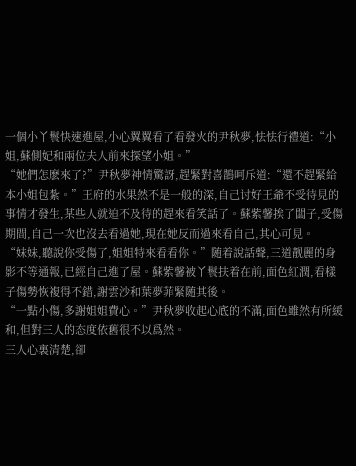一個小丫鬟快速進屋,小心翼翼看了看發火的尹秋夢,怯怯行禮道:“小姐,蘇側妃和兩位夫人前來探望小姐。”
“她們怎麽來了?”尹秋夢神情驚訝,趕緊對喜鵲呵斥道:“還不趕緊給本小姐包紮。”王府的水果然不是一般的深,自己讨好王爺不受待見的事情才發生,某些人就迫不及待的趕來看笑話了。蘇紫馨挨了闆子,受傷期間,自己一次也沒去看過她,現在她反而過來看自己,其心可見。
“妹妹,聽說你受傷了,姐姐特來看看你。”随着說話聲,三道靓麗的身影不等通報,已經自己進了屋。蘇紫馨被丫鬟扶着在前,面色紅潤,看樣子傷勢恢複得不錯,謝雲沙和葉夢菲緊随其後。
“一點小傷,多謝姐姐費心。”尹秋夢收起心底的不滿,面色雖然有所緩和,但對三人的态度依舊很不以爲然。
三人心裏清楚,卻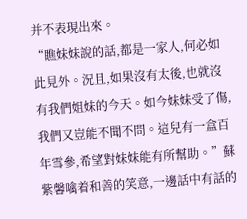并不表現出來。
“瞧妹妹說的話,都是一家人,何必如此見外。況且,如果沒有太後,也就沒有我們姐妹的今天。如今妹妹受了傷,我們又豈能不聞不問。這兒有一盒百年雪參,希望對妹妹能有所幫助。”蘇紫馨噙着和善的笑意,一邊話中有話的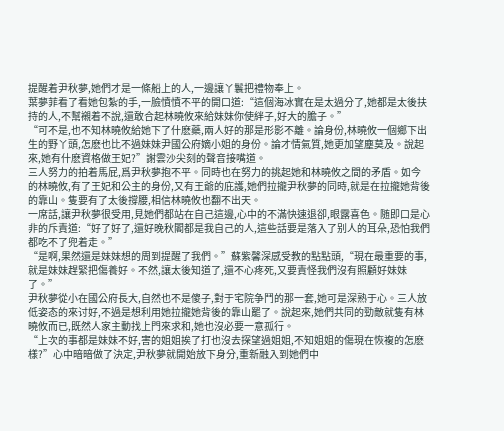提醒着尹秋夢,她們才是一條船上的人,一邊讓丫鬟把禮物奉上。
葉夢菲看了看她包紮的手,一臉憤憤不平的開口道:“這個海冰實在是太過分了,她都是太後扶持的人,不幫襯着不說,還敢合起林曉攸來給妹妹你使絆子,好大的膽子。”
“可不是,也不知林曉攸給她下了什麽藥,兩人好的那是形影不離。論身份,林曉攸一個鄉下出生的野丫頭,怎麽也比不過妹妹尹國公府嫡小姐的身份。論才情氣質,她更加望塵莫及。說起來,她有什麽資格做王妃?”謝雲沙尖刻的聲音接嘴道。
三人努力的拍着馬屁,爲尹秋夢抱不平。同時也在努力的挑起她和林曉攸之間的矛盾。如今的林曉攸,有了王妃和公主的身份,又有王爺的庇護,她們拉攏尹秋夢的同時,就是在拉攏她背後的靠山。隻要有了太後撐腰,相信林曉攸也翻不出天。
一席話,讓尹秋夢很受用,見她們都站在自己這邊,心中的不滿快速退卻,眼露喜色。随即口是心非的斥責道:“好了好了,還好晚秋閣都是我自己的人,這些話要是落入了别人的耳朵,恐怕我們都吃不了兜着走。”
“是啊,果然還是妹妹想的周到提醒了我們。”蘇紫馨深感受教的點點頭,“現在最重要的事,就是妹妹趕緊把傷養好。不然,讓太後知道了,還不心疼死,又要責怪我們沒有照顧好妹妹了。”
尹秋夢從小在國公府長大,自然也不是傻子,對于宅院争鬥的那一套,她可是深熟于心。三人放低姿态的來讨好,不過是想利用她拉攏她背後的靠山罷了。說起來,她們共同的勁敵就隻有林曉攸而已,既然人家主動找上門來求和,她也沒必要一意孤行。
“上次的事都是妹妹不好,害的姐姐挨了打也沒去探望過姐姐,不知姐姐的傷現在恢複的怎麽樣?”心中暗暗做了決定,尹秋夢就開始放下身分,重新融入到她們中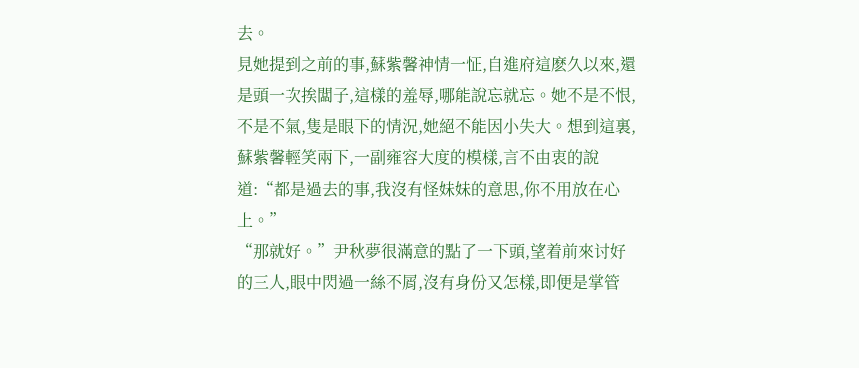去。
見她提到之前的事,蘇紫馨神情一怔,自進府這麽久以來,還是頭一次挨闆子,這樣的羞辱,哪能說忘就忘。她不是不恨,不是不氣,隻是眼下的情況,她絕不能因小失大。想到這裏,蘇紫馨輕笑兩下,一副雍容大度的模樣,言不由衷的說道:“都是過去的事,我沒有怪妹妹的意思,你不用放在心上。”
“那就好。”尹秋夢很滿意的點了一下頭,望着前來讨好的三人,眼中閃過一絲不屑,沒有身份又怎樣,即便是掌管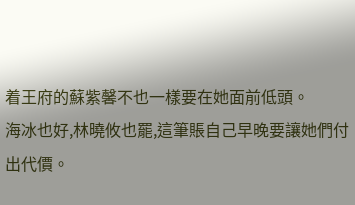着王府的蘇紫馨不也一樣要在她面前低頭。
海冰也好,林曉攸也罷,這筆賬自己早晚要讓她們付出代價。